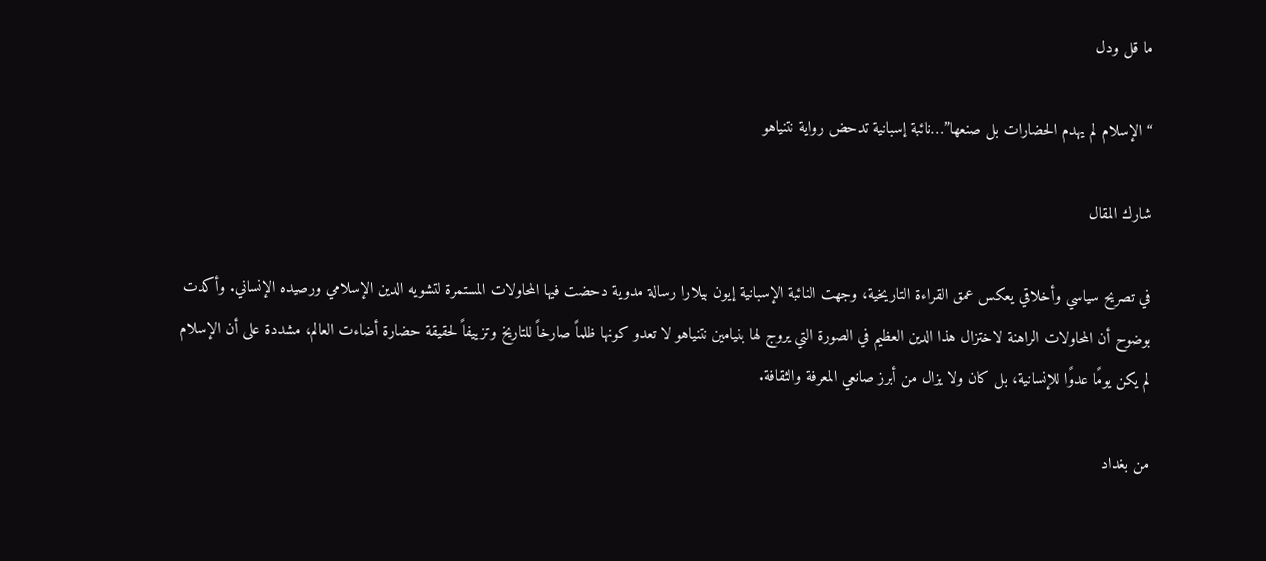ما قل ودل

“الإسلام لم يهدم الحضارات بل صنعها”…نائبة إسبانية تدحض رواية نتنياهو

شارك المقال

في تصريح سياسي وأخلاقي يعكس عمق القراءة التاريخية، وجهت النائبة الإسبانية إيون بيلارا رسالة مدوية دحضت فيها المحاولات المستمرة لتشويه الدين الإسلامي ورصيده الإنساني. وأكدت بوضوح أن المحاولات الراهنة لاختزال هذا الدين العظيم في الصورة التي يروج لها بنيامين نتنياهو لا تعدو كونها ظلماً صارخاً للتاريخ وتزييفاً لحقيقة حضارة أضاءت العالم، مشددة على أن الإسلام لم يكن يومًا عدوًا للإنسانية، بل كان ولا يزال من أبرز صانعي المعرفة والثقافة.

من بغداد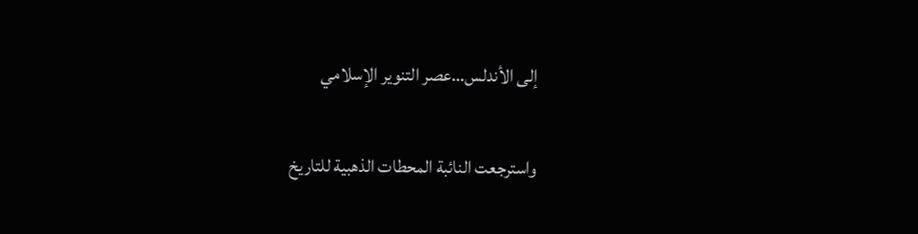إلى الأندلس…عصر التنوير الإسلامي

واسترجعت النائبة المحطات الذهبية للتاريخ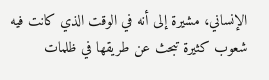الإنساني، مشيرة إلى أنه في الوقت الذي كانت فيه شعوب كثيرة تبحث عن طريقها في ظلمات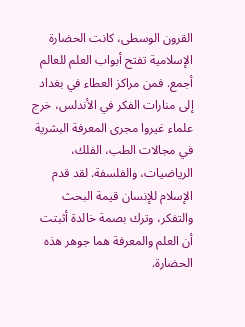القرون الوسطى، كانت الحضارة الإسلامية تفتح أبواب العلم للعالم أجمع. فمن مراكز العطاء في بغداد إلى منارات الفكر في الأندلس، خرج علماء غيروا مجرى المعرفة البشرية في مجالات الطب، الفلك، الرياضيات، والفلسفة. لقد قدم الإسلام للإنسان قيمة البحث والتفكر، وترك بصمة خالدة أثبتت أن العلم والمعرفة هما جوهر هذه الحضارة.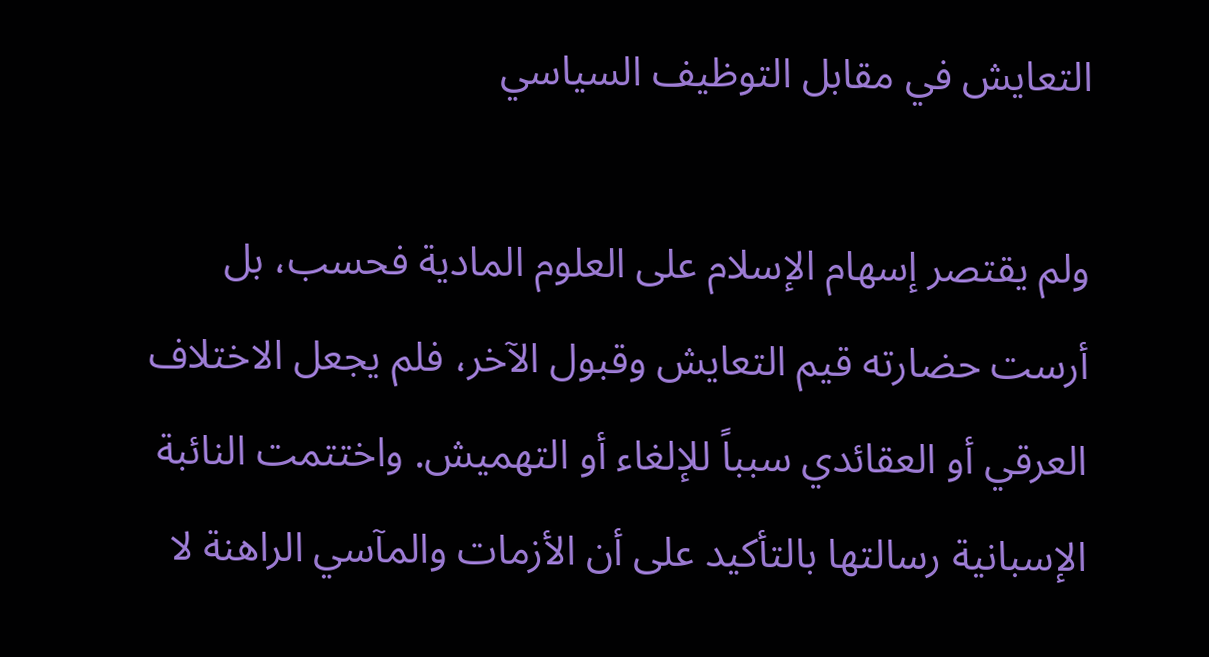التعايش في مقابل التوظيف السياسي

ولم يقتصر إسهام الإسلام على العلوم المادية فحسب، بل أرست حضارته قيم التعايش وقبول الآخر، فلم يجعل الاختلاف العرقي أو العقائدي سبباً للإلغاء أو التهميش. واختتمت النائبة الإسبانية رسالتها بالتأكيد على أن الأزمات والمآسي الراهنة لا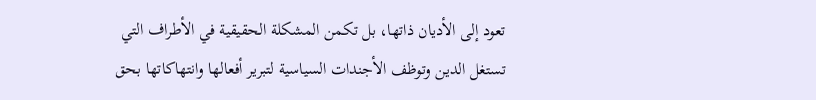تعود إلى الأديان ذاتها، بل تكمن المشكلة الحقيقية في الأطراف التي تستغل الدين وتوظف الأجندات السياسية لتبرير أفعالها وانتهاكاتها بحق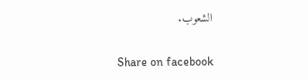الشعوب.

Share on facebook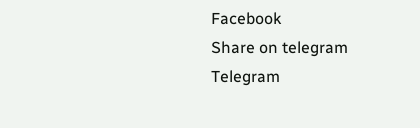Facebook
Share on telegram
Telegram